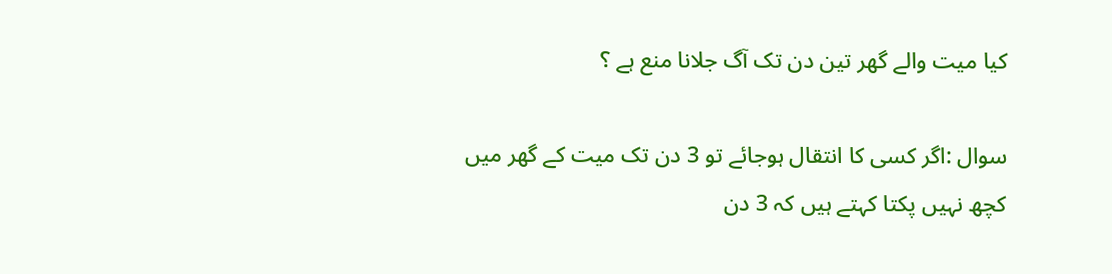کیا میت والے گھر تین دن تک آگ جلانا منع ہے ؟

سوال :اگر کسی کا انتقال ہوجائے تو 3 دن تک میت کے گھر میں کچھ نہیں پکتا کہتے ہیں کہ 3 دن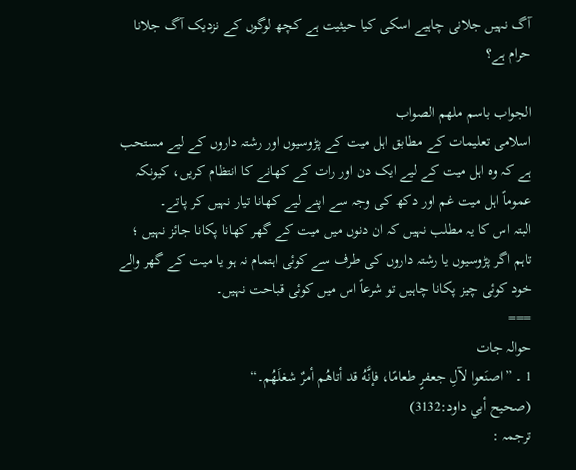آگ نہیں جلانی چاہیے اسکی کیا حیثیت ہے کچھ لوگوں کے نزدیک آگ جلانا حرام ہے؟

الجواب باسم ملھم الصواب
اسلامی تعلیمات کے مطابق اہل میت کے پڑوسیوں اور رشتہ داروں کے لیے مستحب ہے کہ وہ اہل میت کے لیے ایک دن اور رات کے کھانے کا انتظام کریں، کیونکہ عموماً اہل میت غم اور دکھ کی وجہ سے اپنے لیے کھانا تیار نہیں کر پاتے۔
البتہ اس کا یہ مطلب نہیں کہ ان دنوں میں میت کے گھر کھانا پکانا جائز نہیں ؛ تاہم اگر پڑوسیوں یا رشتہ داروں کی طرف سے کوئی اہتمام نہ ہو یا میت کے گھر والے خود کوئی چیز پکانا چاہیں تو شرعاً اس میں کوئی قباحت نہیں۔
===
حوالہ جات
1 ۔ ”اصنَعوا لآلِ جعفرٍ طعامًا، فإنَّهُ قد أتاهُم أمرٌ شغلَهُم۔“
(صحيح أبي داود:3132)
ترجمہ :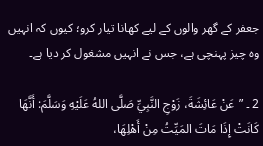جعفر کے گھر والوں کے لیے کھانا تيار کرو؛ کیوں کہ انہیں وہ چیز پہنچی ہے، جس نے انہیں مشغول کر دیا ہے۔

2 ۔ ”عَنْ عَائِشَةَ، زَوْجِ النَّبِيِّ صَلَّى اللهُ عَلَيْهِ وَسَلَّمَ: أَنَّهَا كَانَتْ إِذَا مَاتَ المَيِّتُ مِنْ أَهْلِهَا،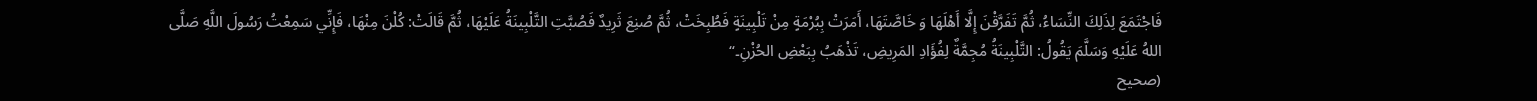فَاجْتَمَعَ لِذَلِكَ النِّسَاءُ، ثُمَّ تَفَرَّقْنَ إِلَّا أَهْلَهَا وَ خَاصَّتَهَا، أَمَرَتْ بِبُرْمَةٍ مِنْ تَلْبِينَةٍ فَطُبِخَتْ، ثُمَّ صُنِعَ ثَرِيدٌ فَصُبَّتِ التَّلْبِينَةُ عَلَيْهَا، ثُمَّ قَالَتْ: كُلْنَ مِنْهَا، فَإِنِّي سَمِعْتُ رَسُولَ اللَّهِ صَلَّى اللهُ عَلَيْهِ وَسَلَّمَ يَقُولُ: التَّلْبِينَةُ مُجِمَّةٌ لِفُؤَادِ المَرِيضِ، تَذْهَبُ بِبَعْضِ الحُزْنِ۔“
(صحيح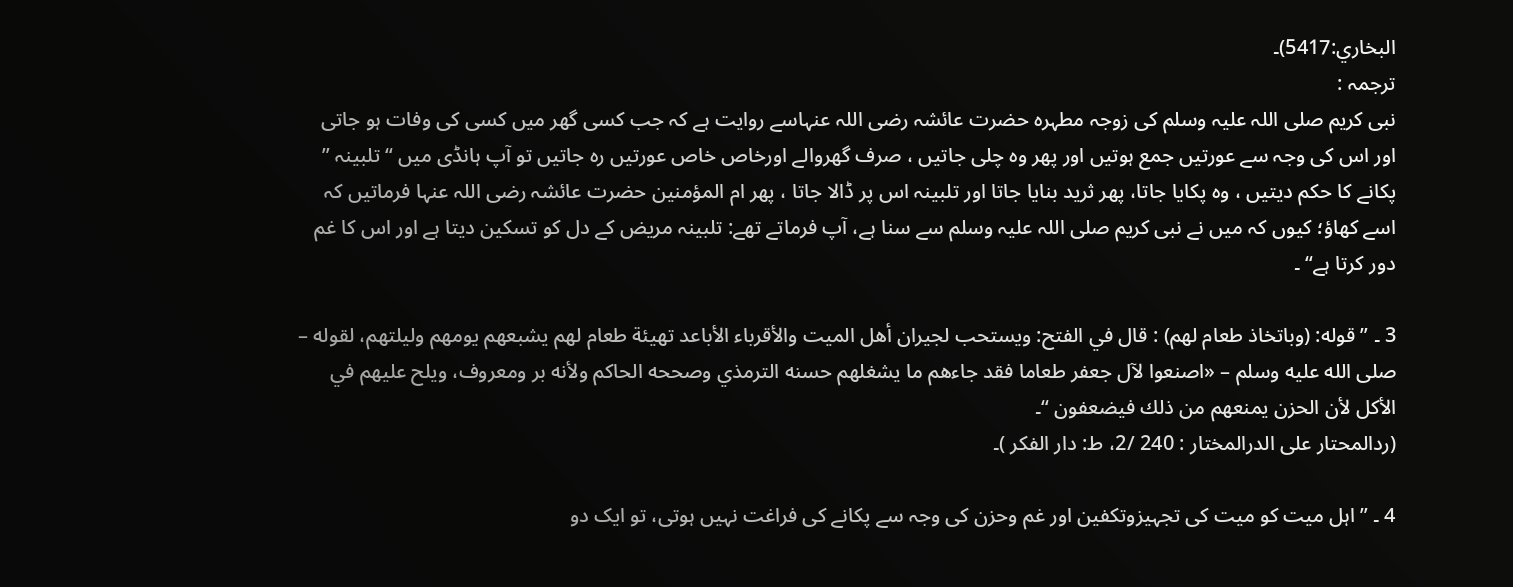البخاري:5417)۔
ترجمہ :
نبی کریم صلی اللہ علیہ وسلم کی زوجہ مطہرہ حضرت عائشہ رضی اللہ عنہاسے روایت ہے کہ جب کسی گھر میں کسی کی وفات ہو جاتی اور اس کی وجہ سے عورتیں جمع ہوتیں اور پھر وہ چلی جاتیں ، صرف گھروالے اورخاص خاص عورتیں رہ جاتیں تو آپ ہانڈی میں “تلبینہ ” پکانے کا حکم دیتیں ، وہ پکایا جاتا، پھر ثرید بنایا جاتا اور تلبینہ اس پر ڈالا جاتا ، پھر ام المؤمنین حضرت عائشہ رضی اللہ عنہا فرماتیں کہ اسے کھاؤ؛ کیوں کہ میں نے نبی کریم صلی اللہ علیہ وسلم سے سنا ہے، آپ فرماتے تھے: تلبینہ مریض کے دل کو تسکین دیتا ہے اور اس کا غم دور کرتا ہے“ ۔

3 ۔ ” قوله: (وباتخاذ طعام لهم) : قال في الفتح: ويستحب لجيران أهل الميت والأقرباء الأباعد تهيئة طعام لهم يشبعهم يومهم وليلتهم، لقوله – صلى الله عليه وسلم – «اصنعوا لآل جعفر طعاما فقد جاءهم ما يشغلهم حسنه الترمذي وصححه الحاكم ولأنه بر ومعروف، ويلح عليهم في الأكل لأن الحزن يمنعهم من ذلك فيضعفون “۔
(ردالمحتار علی الدرالمختار : 240 /2، ط: دار الفکر )۔

4 ۔ ”اہل میت کو میت کی تجہیزوتکفین اور غم وحزن کی وجہ سے پکانے کی فراغت نہیں ہوتی، تو ایک دو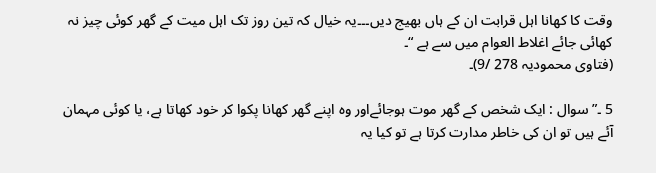وقت کا کھانا اہل قرابت ان کے ہاں بھیج دیں۔۔۔یہ خیال کہ تین روز تک اہل میت کے گھر کوئی چیز نہ کھائی جائے اغلاط العوام میں سے ہے “۔
(فتاوی محمودیہ 278 /9)۔

5 ۔” سوال : ایک شخص کے گھر موت ہوجائےاور وہ اپنے گھر کھانا پکوا کر خود کھاتا ہے، یا کوئی مہمان آئے ہیں تو ان کی خاطر مدارت کرتا ہے تو کیا یہ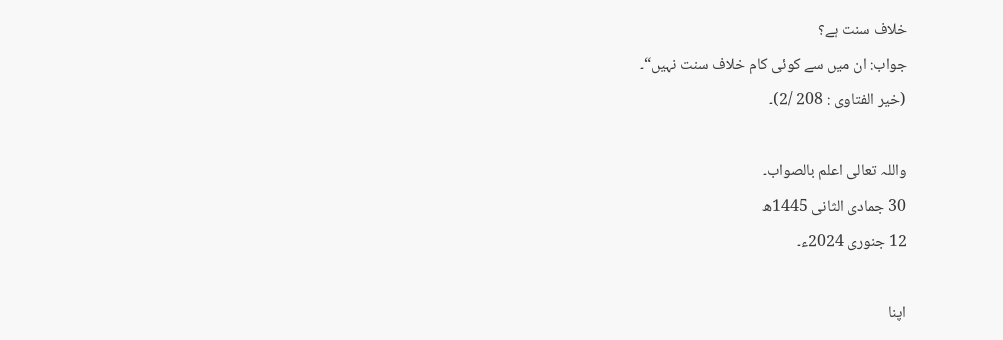خلاف سنت ہے؟
جواب: ان میں سے کوئی کام خلاف سنت نہیں“۔
(خیر الفتاوی : 208 /2)۔

واللہ تعالی اعلم بالصواب۔
30 جمادی الثانی 1445ھ
12 جنوری 2024ء۔

اپنا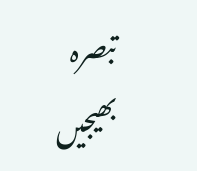تبصرہ بھیجیں